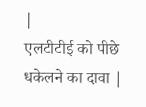|
एलटीटीई को पीछे धकेलने का दावा |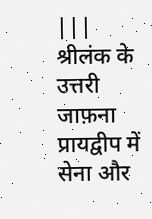|||
श्रीलंक के उत्तरी जाफ़ना प्रायद्वीप में सेना और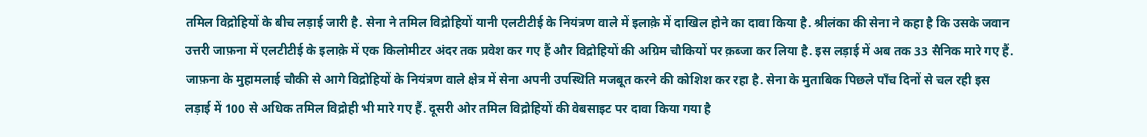तमिल विद्रोहियों के बीच लड़ाई जारी है. सेना ने तमिल विद्रोहियों यानी एलटीटीई के नियंत्रण वाले में इलाक़े में दाखिल होने का दावा किया है. श्रीलंका की सेना ने कहा है कि उसके जवान उत्तरी जाफ़ना में एलटीटीई के इलाक़े में एक किलोमीटर अंदर तक प्रवेश कर गए हैं और विद्रोहियों की अग्रिम चौकियों पर क़ब्जा कर लिया है. इस लड़ाई में अब तक 33 सैनिक मारे गए हैं. जाफ़ना के मुहामलाई चौकी से आगे विद्रोहियों के नियंत्रण वाले क्षेत्र में सेना अपनी उपस्थिति मजबूत करने की कोशिश कर रहा है. सेना के मुताबिक पिछले पाँच दिनों से चल रही इस लड़ाई में 100 से अधिक तमिल विद्रोही भी मारे गए हैं. दूसरी ओर तमिल विद्रोहियों की वेबसाइट पर दावा किया गया है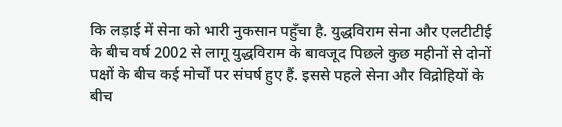कि लड़ाई में सेना को भारी नुकसान पहुँचा है. युद्धविराम सेना और एलटीटीई के बीच वर्ष 2002 से लागू युद्धविराम के बावजूद पिछले कुछ महीनों से दोनों पक्षों के बीच कई मोर्चों पर संघर्ष हुए हैं. इससे पहले सेना और विद्रोहियों के बीच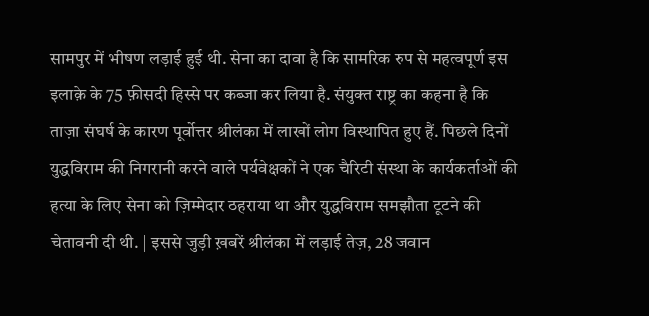सामपुर में भीषण लड़ाई हुई थी. सेना का दावा है कि सामरिक रुप से महत्वपूर्ण इस इलाक़े के 75 फ़ीसदी हिस्से पर कब्जा कर लिया है. संयुक्त राष्ट्र का कहना है कि ताज़ा संघर्ष के कारण पूर्वोत्तर श्रीलंका में लाखों लोग विस्थापित हुए हैं. पिछले दिनों युद्धविराम की निगरानी करने वाले पर्यवेक्षकों ने एक चैरिटी संस्था के कार्यकर्ताओं की हत्या के लिए सेना को ज़िम्मेदार ठहराया था और युद्धविराम समझौता टूटने की चेतावनी दी थी. | इससे जुड़ी ख़बरें श्रीलंका में लड़ाई तेज़, 28 जवान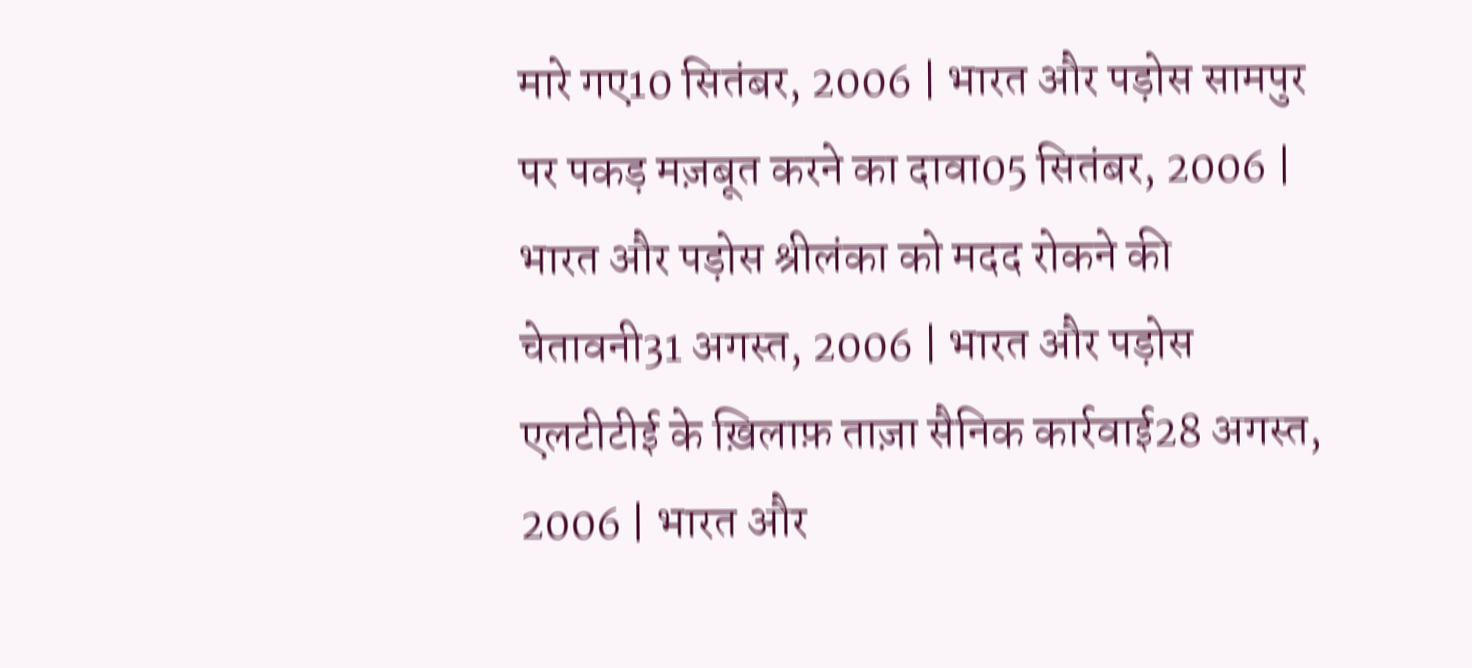मारे गए10 सितंबर, 2006 | भारत और पड़ोस सामपुर पर पकड़ मज़बूत करने का दावा05 सितंबर, 2006 | भारत और पड़ोस श्रीलंका को मदद रोकने की चेतावनी31 अगस्त, 2006 | भारत और पड़ोस एलटीटीई के ख़िलाफ़ ताज़ा सैनिक कार्रवाई28 अगस्त, 2006 | भारत और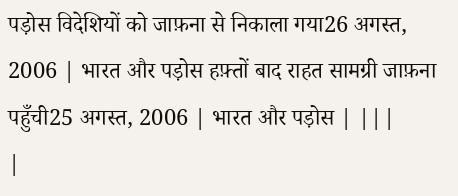पड़ोस विदेशियों को जाफ़ना से निकाला गया26 अगस्त, 2006 | भारत और पड़ोस हफ़्तों बाद राहत सामग्री जाफ़ना पहुँची25 अगस्त, 2006 | भारत और पड़ोस | |||
|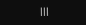|||